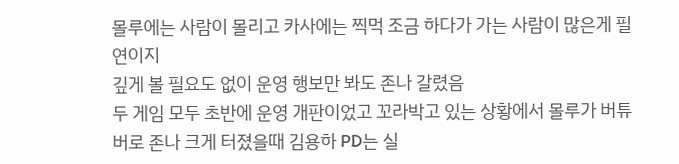몰루에는 사람이 몰리고 카사에는 찍먹 조금 하다가 가는 사람이 많은게 필연이지
깊게 볼 필요도 없이 운영 행보만 봐도 존나 갈렸음
두 게임 모두 초반에 운영 개판이었고 꼬라박고 있는 상황에서 몰루가 버튜버로 존나 크게 터졌을때 김용하 PD는 실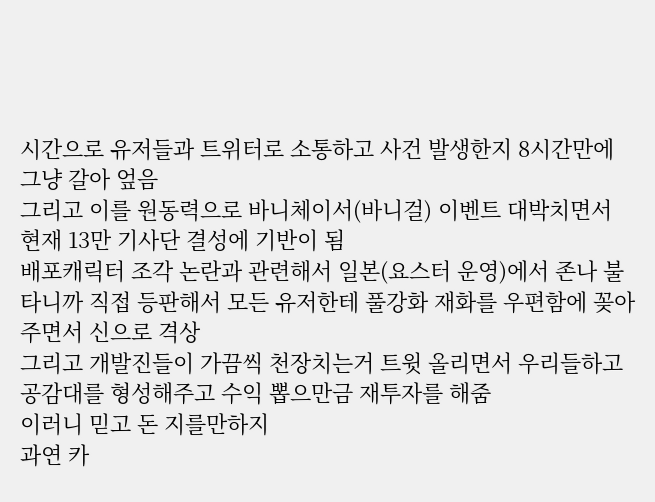시간으로 유저들과 트위터로 소통하고 사건 발생한지 8시간만에 그냥 갈아 엎음
그리고 이를 원동력으로 바니체이서(바니걸) 이벤트 대박치면서 현재 13만 기사단 결성에 기반이 됨
배포캐릭터 조각 논란과 관련해서 일본(요스터 운영)에서 존나 불타니까 직접 등판해서 모든 유저한테 풀강화 재화를 우편함에 꽂아주면서 신으로 격상
그리고 개발진들이 가끔씩 천장치는거 트윗 올리면서 우리들하고 공감대를 형성해주고 수익 뽑으만금 재투자를 해줌
이러니 믿고 돈 지를만하지
과연 카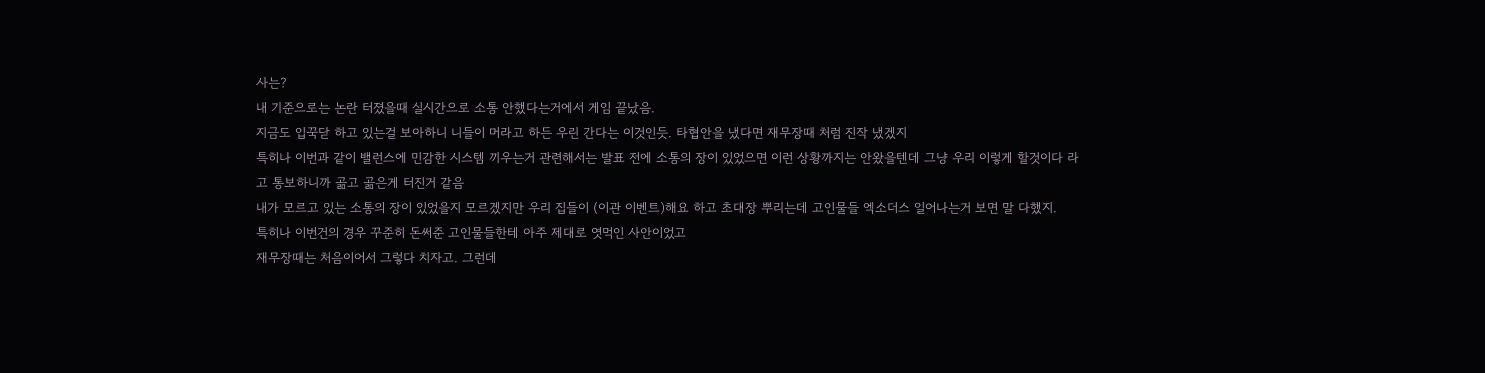사는?
내 기준으로는 논란 터졌을때 실시간으로 소통 안했다는거에서 게임 끝났음.
지금도 입꾹닫 하고 있는걸 보아하니 니들이 머라고 하든 우린 간다는 이것인듯. 타협안을 냈다면 재무장때 처럼 진작 냈겠지
특히나 이번과 같이 밸런스에 민감한 시스템 끼우는거 관련해서는 발표 전에 소통의 장이 있었으면 이런 상황까지는 안왔을텐데 그냥 우리 이렇게 할것이다 라고 통보하니까 곪고 곪은게 터진거 같음
내가 모르고 있는 소통의 장이 있었을지 모르겠지만 우리 집들이 (이관 이벤트)해요 하고 초대장 뿌리는데 고인물들 엑소더스 일어나는거 보면 말 다했지.
특히나 이번건의 경우 꾸준히 돈써준 고인물들한테 아주 제대로 엿먹인 사안이었고
재무장때는 처음이어서 그렇다 치자고. 그런데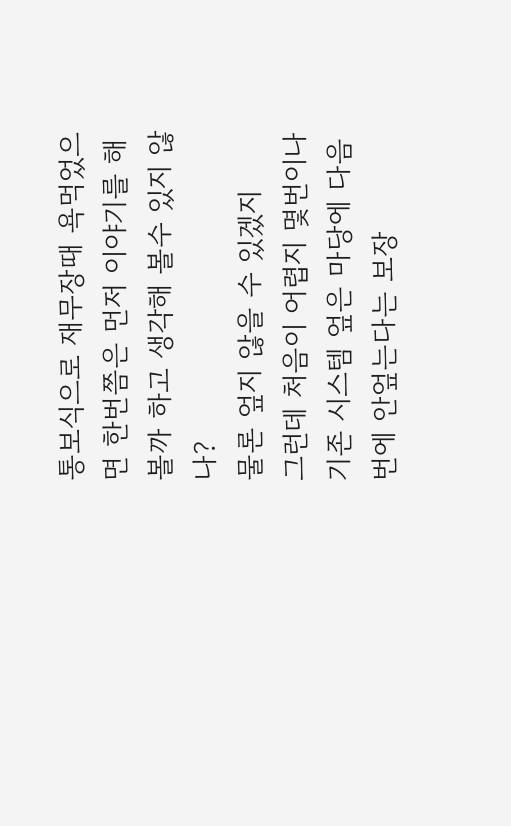통보식으로 재무장때 욕먹었으면 한번쯤은 먼저 이야기를 해볼까 하고 생각해 볼수 있지 않나?
물론 엎지 않을 수 있겠지
그런데 처음이 어렵지 몇번이나 기존 시스템 엎은 마당에 다음번에 안엎는다는 보장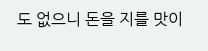도 없으니 돈을 지를 맛이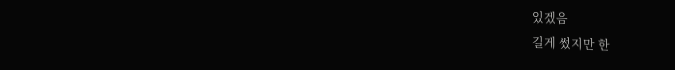있겠음
길게 썼지만 한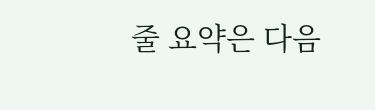줄 요약은 다음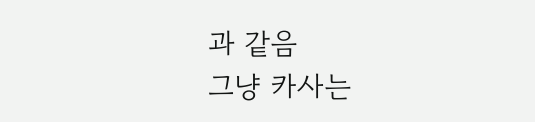과 같음
그냥 카사는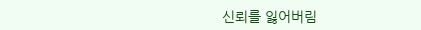신뢰를 잃어버림